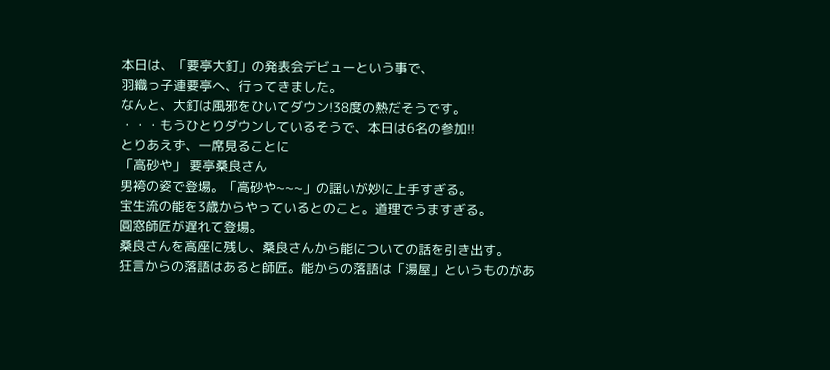本日は、「要亭大釘」の発表会デビューという事で、
羽織っ子連要亭へ、行ってきました。
なんと、大釘は風邪をひいてダウン!38度の熱だそうです。
・・・もうひとりダウンしているそうで、本日は6名の参加!!
とりあえず、一席見ることに
「高砂や」 要亭桑良さん
男袴の姿で登場。「高砂や~~~」の謡いが妙に上手すぎる。
宝生流の能を3歳からやっているとのこと。道理でうますぎる。
圓窓師匠が遅れて登場。
桑良さんを高座に残し、桑良さんから能についての話を引き出す。
狂言からの落語はあると師匠。能からの落語は「湯屋」というものがあ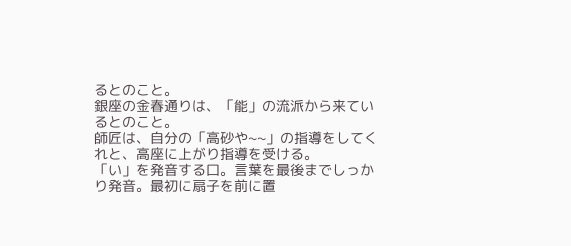るとのこと。
銀座の金春通りは、「能」の流派から来ているとのこと。
師匠は、自分の「高砂や~~」の指導をしてくれと、高座に上がり指導を受ける。
「い」を発音する口。言葉を最後までしっかり発音。最初に扇子を前に置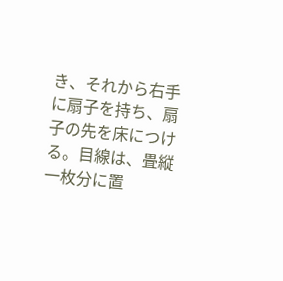き、それから右手に扇子を持ち、扇子の先を床につける。目線は、畳縦一枚分に置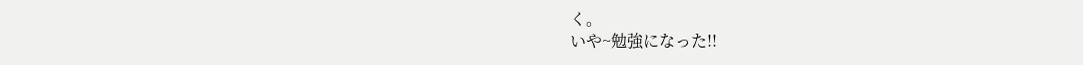く。
いや~勉強になった!!